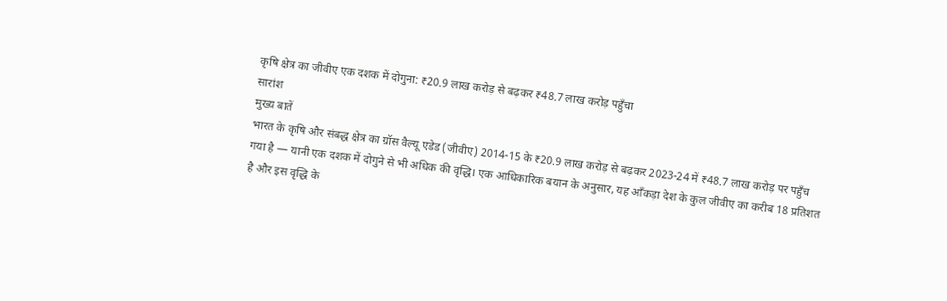कृषि क्षेत्र का जीवीए एक दशक में दोगुना: ₹20.9 लाख करोड़ से बढ़कर ₹48.7 लाख करोड़ पहुँचा
सारांश
मुख्य बातें
भारत के कृषि और संबद्ध क्षेत्र का ग्रॉस वैल्यू एडेड (जीवीए) 2014-15 के ₹20.9 लाख करोड़ से बढ़कर 2023-24 में ₹48.7 लाख करोड़ पर पहुँच गया है — यानी एक दशक में दोगुने से भी अधिक की वृद्धि। एक आधिकारिक बयान के अनुसार, यह आँकड़ा देश के कुल जीवीए का करीब 18 प्रतिशत है और इस वृद्धि के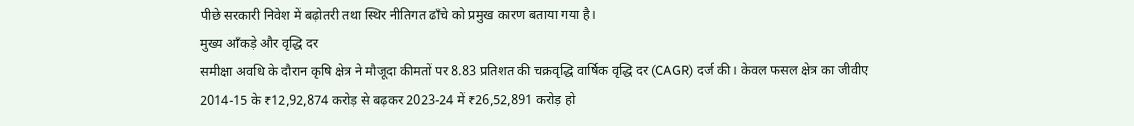पीछे सरकारी निवेश में बढ़ोतरी तथा स्थिर नीतिगत ढाँचे को प्रमुख कारण बताया गया है।
मुख्य आँकड़े और वृद्धि दर
समीक्षा अवधि के दौरान कृषि क्षेत्र ने मौजूदा कीमतों पर 8.83 प्रतिशत की चक्रवृद्धि वार्षिक वृद्धि दर (CAGR) दर्ज की। केवल फसल क्षेत्र का जीवीए 2014-15 के ₹12,92,874 करोड़ से बढ़कर 2023-24 में ₹26,52,891 करोड़ हो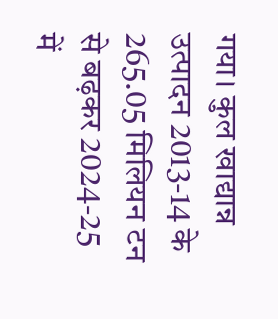गया। कुल खाद्यान्न उत्पादन 2013-14 के 265.05 मिलियन टन से बढ़कर 2024-25 में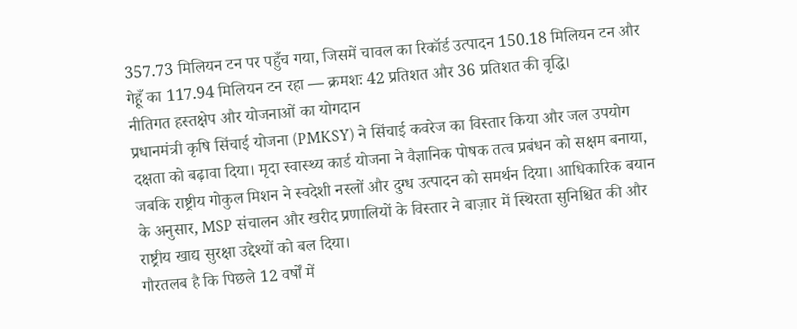357.73 मिलियन टन पर पहुँच गया, जिसमें चावल का रिकॉर्ड उत्पादन 150.18 मिलियन टन और गेहूँ का 117.94 मिलियन टन रहा — क्रमशः 42 प्रतिशत और 36 प्रतिशत की वृद्धि।
नीतिगत हस्तक्षेप और योजनाओं का योगदान
प्रधानमंत्री कृषि सिंचाई योजना (PMKSY) ने सिंचाई कवरेज का विस्तार किया और जल उपयोग दक्षता को बढ़ावा दिया। मृदा स्वास्थ्य कार्ड योजना ने वैज्ञानिक पोषक तत्व प्रबंधन को सक्षम बनाया, जबकि राष्ट्रीय गोकुल मिशन ने स्वदेशी नस्लों और दुग्ध उत्पादन को समर्थन दिया। आधिकारिक बयान के अनुसार, MSP संचालन और खरीद प्रणालियों के विस्तार ने बाज़ार में स्थिरता सुनिश्चित की और राष्ट्रीय खाद्य सुरक्षा उद्देश्यों को बल दिया।
गौरतलब है कि पिछले 12 वर्षों में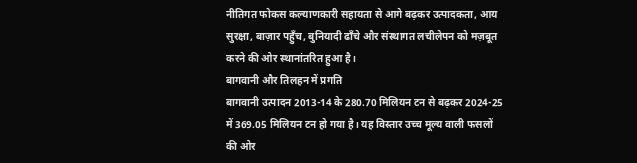नीतिगत फोकस कल्याणकारी सहायता से आगे बढ़कर उत्पादकता, आय सुरक्षा, बाज़ार पहुँच, बुनियादी ढाँचे और संस्थागत लचीलेपन को मज़बूत करने की ओर स्थानांतरित हुआ है।
बागवानी और तिलहन में प्रगति
बागवानी उत्पादन 2013-14 के 280.70 मिलियन टन से बढ़कर 2024-25 में 369.05 मिलियन टन हो गया है। यह विस्तार उच्च मूल्य वाली फसलों की ओर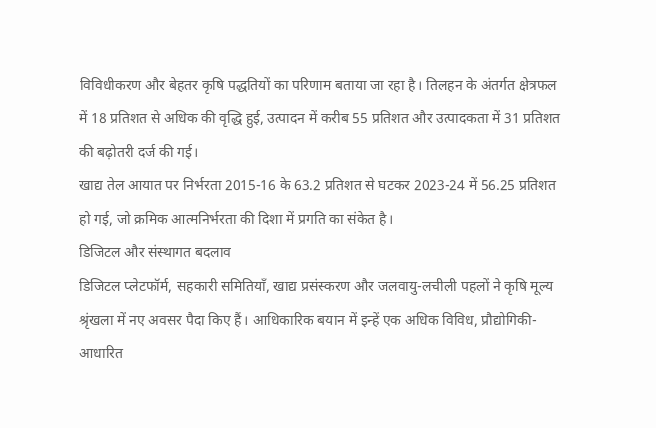विविधीकरण और बेहतर कृषि पद्धतियों का परिणाम बताया जा रहा है। तिलहन के अंतर्गत क्षेत्रफल में 18 प्रतिशत से अधिक की वृद्धि हुई, उत्पादन में करीब 55 प्रतिशत और उत्पादकता में 31 प्रतिशत की बढ़ोतरी दर्ज की गई।
खाद्य तेल आयात पर निर्भरता 2015-16 के 63.2 प्रतिशत से घटकर 2023-24 में 56.25 प्रतिशत हो गई, जो क्रमिक आत्मनिर्भरता की दिशा में प्रगति का संकेत है।
डिजिटल और संस्थागत बदलाव
डिजिटल प्लेटफॉर्म, सहकारी समितियाँ, खाद्य प्रसंस्करण और जलवायु-लचीली पहलों ने कृषि मूल्य श्रृंखला में नए अवसर पैदा किए हैं। आधिकारिक बयान में इन्हें एक अधिक विविध, प्रौद्योगिकी-आधारित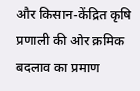और किसान-केंद्रित कृषि प्रणाली की ओर क्रमिक बदलाव का प्रमाण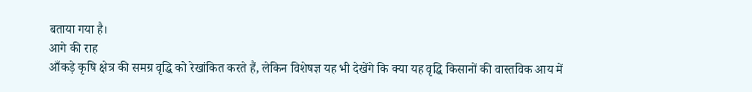बताया गया है।
आगे की राह
आँकड़े कृषि क्षेत्र की समग्र वृद्धि को रेखांकित करते हैं, लेकिन विशेषज्ञ यह भी देखेंगे कि क्या यह वृद्धि किसानों की वास्तविक आय में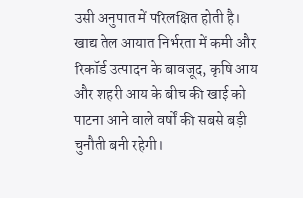उसी अनुपात में परिलक्षित होती है। खाद्य तेल आयात निर्भरता में कमी और रिकॉर्ड उत्पादन के बावजूद, कृषि आय और शहरी आय के बीच की खाई को पाटना आने वाले वर्षों की सबसे बड़ी चुनौती बनी रहेगी।